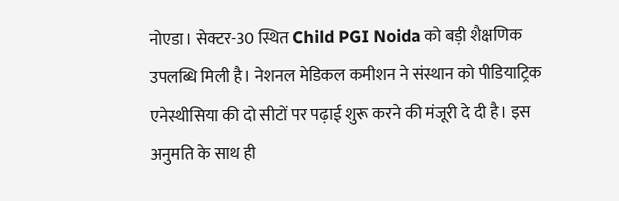नोएडा। सेक्टर-30 स्थित Child PGI Noida को बड़ी शैक्षणिक उपलब्धि मिली है। नेशनल मेडिकल कमीशन ने संस्थान को पीडियाट्रिक एनेस्थीसिया की दो सीटों पर पढ़ाई शुरू करने की मंजूरी दे दी है। इस अनुमति के साथ ही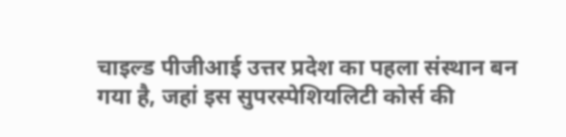चाइल्ड पीजीआई उत्तर प्रदेश का पहला संस्थान बन गया है, जहां इस सुपरस्पेशियलिटी कोर्स की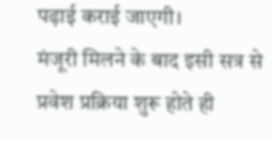पढ़ाई कराई जाएगी।
मंजूरी मिलने के बाद इसी सत्र से प्रवेश प्रक्रिया शुरू होते ही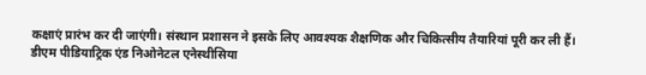कक्षाएं प्रारंभ कर दी जाएंगी। संस्थान प्रशासन ने इसके लिए आवश्यक शैक्षणिक और चिकित्सीय तैयारियां पूरी कर ली हैं।
डीएम पीडियाट्रिक एंड निओनेटल एनेस्थीसिया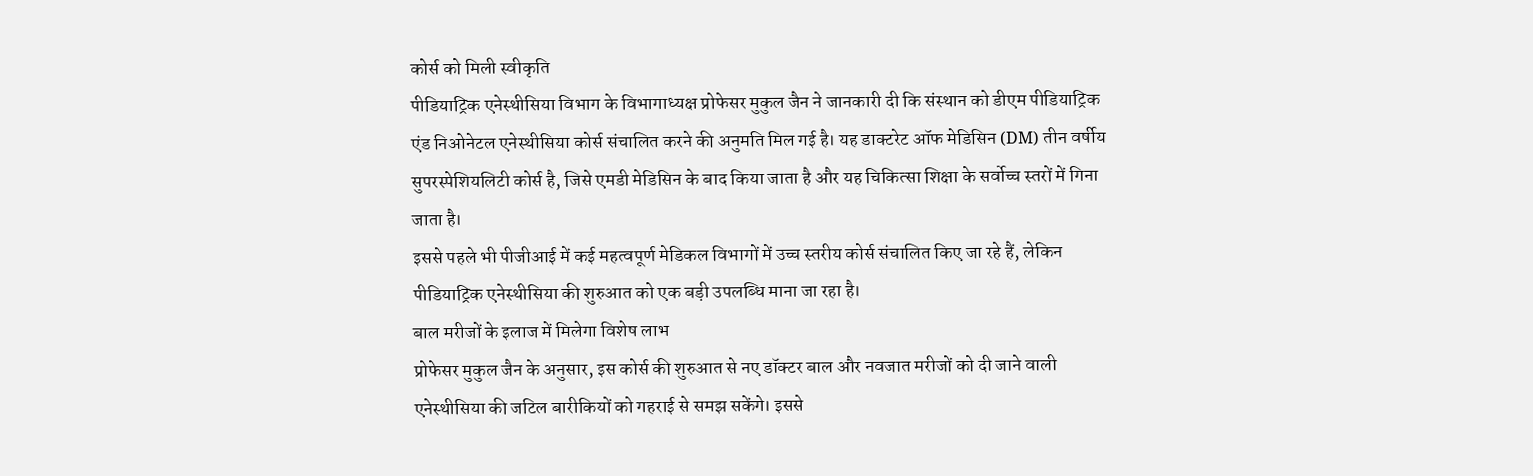कोर्स को मिली स्वीकृति
पीडियाट्रिक एनेस्थीसिया विभाग के विभागाध्यक्ष प्रोफेसर मुकुल जैन ने जानकारी दी कि संस्थान को डीएम पीडियाट्रिक एंड निओनेटल एनेस्थीसिया कोर्स संचालित करने की अनुमति मिल गई है। यह डाक्टरेट ऑफ मेडिसिन (DM) तीन वर्षीय सुपरस्पेशियलिटी कोर्स है, जिसे एमडी मेडिसिन के बाद किया जाता है और यह चिकित्सा शिक्षा के सर्वोच्च स्तरों में गिना जाता है।
इससे पहले भी पीजीआई में कई महत्वपूर्ण मेडिकल विभागों में उच्च स्तरीय कोर्स संचालित किए जा रहे हैं, लेकिन पीडियाट्रिक एनेस्थीसिया की शुरुआत को एक बड़ी उपलब्धि माना जा रहा है।
बाल मरीजों के इलाज में मिलेगा विशेष लाभ
प्रोफेसर मुकुल जैन के अनुसार, इस कोर्स की शुरुआत से नए डॉक्टर बाल और नवजात मरीजों को दी जाने वाली एनेस्थीसिया की जटिल बारीकियों को गहराई से समझ सकेंगे। इससे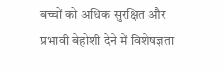बच्चों को अधिक सुरक्षित और प्रभावी बेहोशी देने में विशेषज्ञता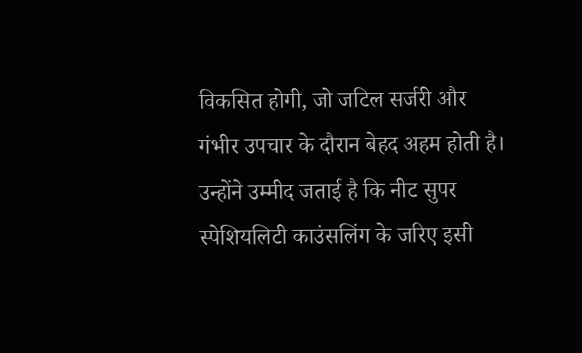विकसित होगी, जो जटिल सर्जरी और गंभीर उपचार के दौरान बेहद अहम होती है।
उन्होंने उम्मीद जताई है कि नीट सुपर स्पेशियलिटी काउंसलिंग के जरिए इसी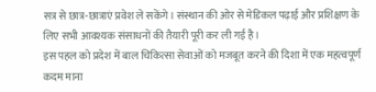सत्र से छात्र-छात्राएं प्रवेश ले सकेंगे। संस्थान की ओर से मेडिकल पढ़ाई और प्रशिक्षण के लिए सभी आवश्यक संसाधनों की तैयारी पूरी कर ली गई है।
इस पहल को प्रदेश में बाल चिकित्सा सेवाओं को मजबूत करने की दिशा में एक महत्वपूर्ण कदम माना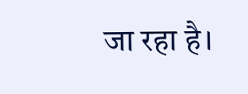जा रहा है।